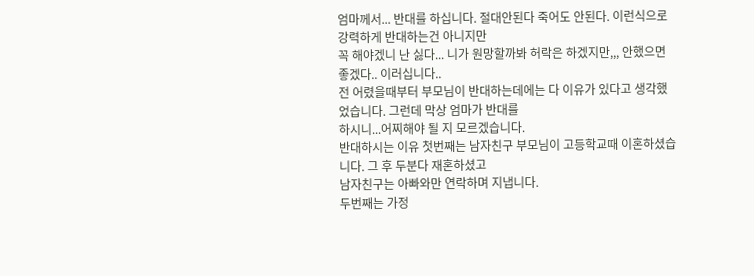엄마께서... 반대를 하십니다. 절대안된다 죽어도 안된다. 이런식으로 강력하게 반대하는건 아니지만
꼭 해야겠니 난 싫다... 니가 원망할까봐 허락은 하겠지만,,, 안했으면 좋겠다.. 이러십니다..
전 어렸을때부터 부모님이 반대하는데에는 다 이유가 있다고 생각했었습니다. 그런데 막상 엄마가 반대를
하시니...어찌해야 될 지 모르겠습니다.
반대하시는 이유 첫번째는 남자친구 부모님이 고등학교때 이혼하셨습니다. 그 후 두분다 재혼하셨고
남자친구는 아빠와만 연락하며 지냅니다.
두번째는 가정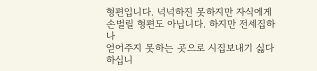형편입니다. 넉넉하진 못하지만 자식에게 손벌릴 형편도 아닙니다. 하지만 전세집하나
얻어주지 못하는 곳으로 시집보내기 싫다 하십니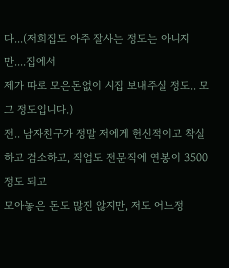다...(저희집도 아주 잘사는 정도는 아니지만....집에서
제가 따로 모은돈없이 시집 보내주실 정도.. 모 그 정도입니다.)
전.. 남자친구가 정말 저에게 헌신적이고 착실하고 검소하고, 직업도 전문직에 연봉이 3500정도 되고
모아놓은 돈도 많진 않지만, 저도 어느정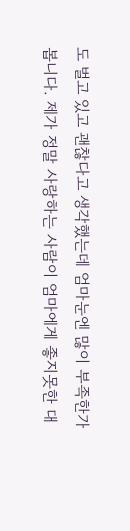도 벌고 있고 괜찮다고 생각했는데 엄마눈엔 많이 부족한가
봅니다. 제가 정말 사랑하는 사람이 엄마에게 좋지못한 대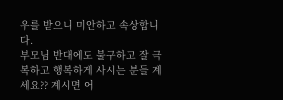우를 받으니 미안하고 속상합니다.
부모님 반대에도 불구하고 잘 극복하고 행복하게 사시는 분들 계세요?? 계시면 어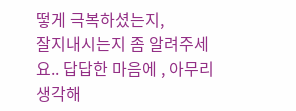떻게 극복하셨는지,
잘지내시는지 좀 알려주세요.. 답답한 마음에 , 아무리 생각해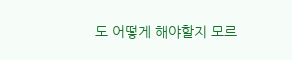도 어떻게 해야할지 모르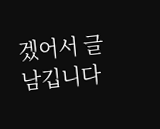겠어서 글남깁니다